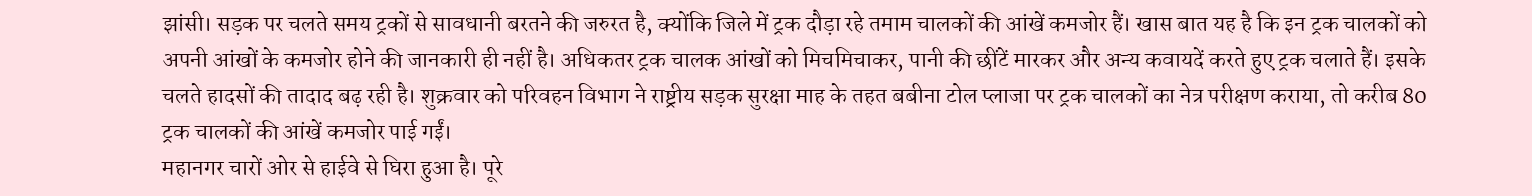झांसी। सड़क पर चलते समय ट्रकों से सावधानी बरतने की जरुरत है, क्योंकि जिले में ट्रक दौड़ा रहे तमाम चालकों की आंखें कमजोर हैं। खास बात यह है कि इन ट्रक चालकों को अपनी आंखों के कमजोर होने की जानकारी ही नहीं है। अधिकतर ट्रक चालक आंखों को मिचमिचाकर, पानी की छींटें मारकर और अन्य कवायदें करते हुए ट्रक चलाते हैं। इसके चलते हादसों की तादाद बढ़ रही है। शुक्रवार को परिवहन विभाग ने राष्ट्रीय सड़क सुरक्षा माह के तहत बबीना टोल प्लाजा पर ट्रक चालकों का नेत्र परीक्षण कराया, तो करीब 80 ट्रक चालकों की आंखें कमजोर पाई गईं।
महानगर चारों ओर से हाईवे से घिरा हुआ है। पूरे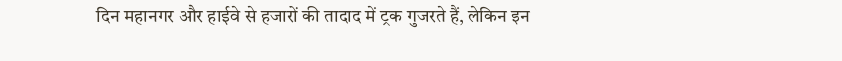दिन महानगर और हाईवे से हजारों की तादाद में ट्रक गुजरते हैं, लेकिन इन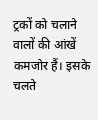ट्रकों को चलाने वालों की आंखें कमजोर हैं। इसके चलते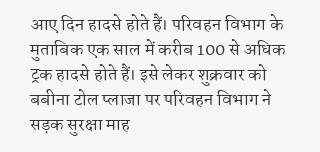आए दिन हादसे होते हैं। परिवहन विभाग के मुताबिक एक साल में करीब 100 से अधिक ट्रक हादसे होते हैं। इसे लेकर शुक्रवार को बबीना टोल प्लाजा पर परिवहन विभाग ने सड़क सुरक्षा माह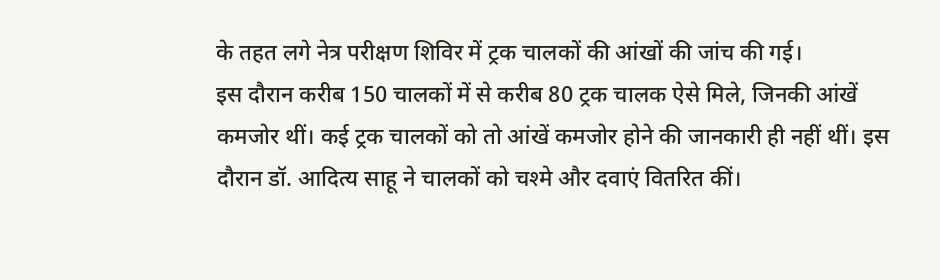के तहत लगे नेत्र परीक्षण शिविर में ट्रक चालकों की आंखों की जांच की गई।
इस दौरान करीब 150 चालकों में से करीब 80 ट्रक चालक ऐसे मिले, जिनकी आंखें कमजोर थीं। कई ट्रक चालकों को तो आंखें कमजोर होने की जानकारी ही नहीं थीं। इस दौरान डॉ. आदित्य साहू ने चालकों को चश्मे और दवाएं वितरित कीं।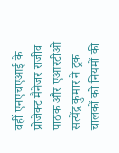वहीं एनएचएआई के प्रोजेक्ट मैनेजर राजीव पाठक और एआरटीओ सत्येंद्र कुमार ने ट्रक चालकों को नियमों की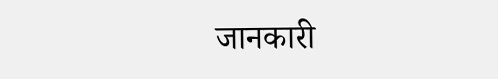जानकारी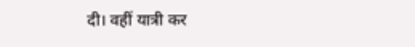दी। वहीं यात्री कर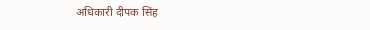अधिकारी दीपक सिंह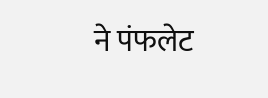ने पंफलेट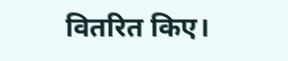वितरित किए।